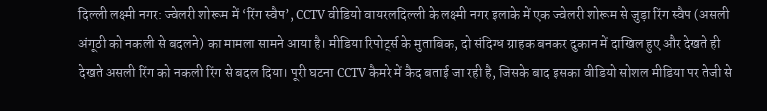दिल्ली लक्ष्मी नगर: ज्वेलरी शोरूम में ‘रिंग स्वैप’, CCTV वीडियो वायरलदिल्ली के लक्ष्मी नगर इलाके में एक ज्वेलरी शोरूम से जुड़ा रिंग स्वैप (असली अंगूठी को नकली से बदलने) का मामला सामने आया है। मीडिया रिपोर्ट्स के मुताबिक, दो संदिग्ध ग्राहक बनकर दुकान में दाखिल हुए और देखते ही देखते असली रिंग को नकली रिंग से बदल दिया। पूरी घटना CCTV कैमरे में कैद बताई जा रही है, जिसके बाद इसका वीडियो सोशल मीडिया पर तेजी से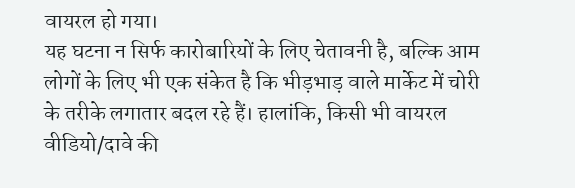वायरल हो गया।
यह घटना न सिर्फ कारोबारियों के लिए चेतावनी है, बल्कि आम लोगों के लिए भी एक संकेत है कि भीड़भाड़ वाले मार्केट में चोरी के तरीके लगातार बदल रहे हैं। हालांकि, किसी भी वायरल वीडियो/दावे की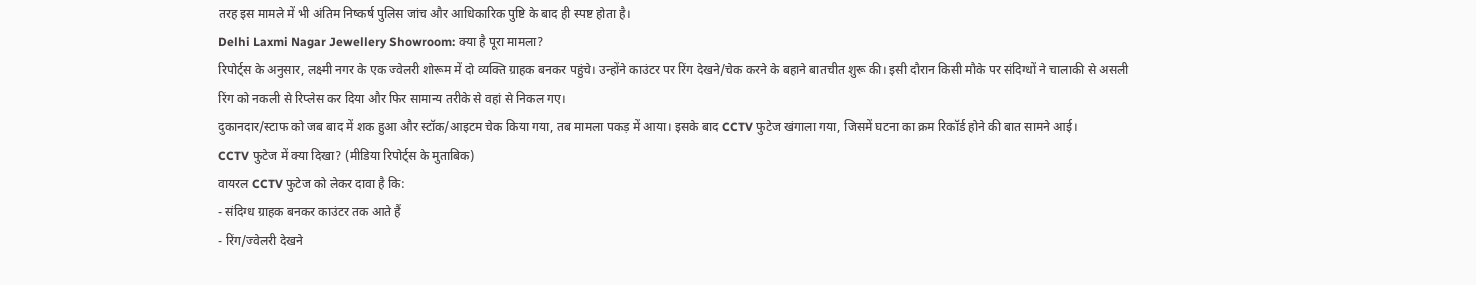तरह इस मामले में भी अंतिम निष्कर्ष पुलिस जांच और आधिकारिक पुष्टि के बाद ही स्पष्ट होता है।
Delhi Laxmi Nagar Jewellery Showroom: क्या है पूरा मामला?
रिपोर्ट्स के अनुसार, लक्ष्मी नगर के एक ज्वेलरी शोरूम में दो व्यक्ति ग्राहक बनकर पहुंचे। उन्होंने काउंटर पर रिंग देखने/चेक करने के बहाने बातचीत शुरू की। इसी दौरान किसी मौके पर संदिग्धों ने चालाकी से असली रिंग को नकली से रिप्लेस कर दिया और फिर सामान्य तरीके से वहां से निकल गए।
दुकानदार/स्टाफ को जब बाद में शक हुआ और स्टॉक/आइटम चेक किया गया, तब मामला पकड़ में आया। इसके बाद CCTV फुटेज खंगाला गया, जिसमें घटना का क्रम रिकॉर्ड होने की बात सामने आई।
CCTV फुटेज में क्या दिखा? (मीडिया रिपोर्ट्स के मुताबिक)
वायरल CCTV फुटेज को लेकर दावा है कि:
- संदिग्ध ग्राहक बनकर काउंटर तक आते हैं
- रिंग/ज्वेलरी देखने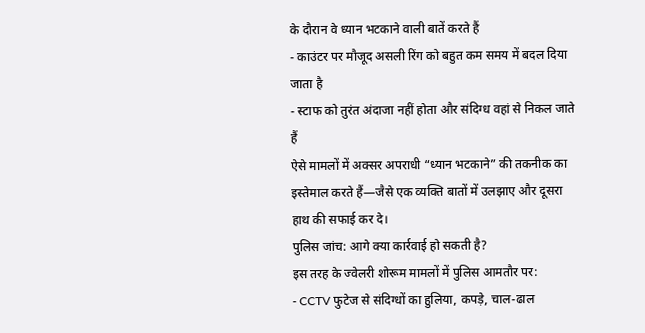के दौरान वे ध्यान भटकाने वाली बातें करते हैं
- काउंटर पर मौजूद असली रिंग को बहुत कम समय में बदल दिया जाता है
- स्टाफ को तुरंत अंदाजा नहीं होता और संदिग्ध वहां से निकल जाते हैं
ऐसे मामलों में अक्सर अपराधी “ध्यान भटकाने” की तकनीक का इस्तेमाल करते हैं—जैसे एक व्यक्ति बातों में उलझाए और दूसरा हाथ की सफाई कर दे।
पुलिस जांच: आगे क्या कार्रवाई हो सकती है?
इस तरह के ज्वेलरी शोरूम मामलों में पुलिस आमतौर पर:
- CCTV फुटेज से संदिग्धों का हुलिया, कपड़े, चाल-ढाल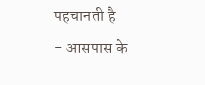पहचानती है
- आसपास के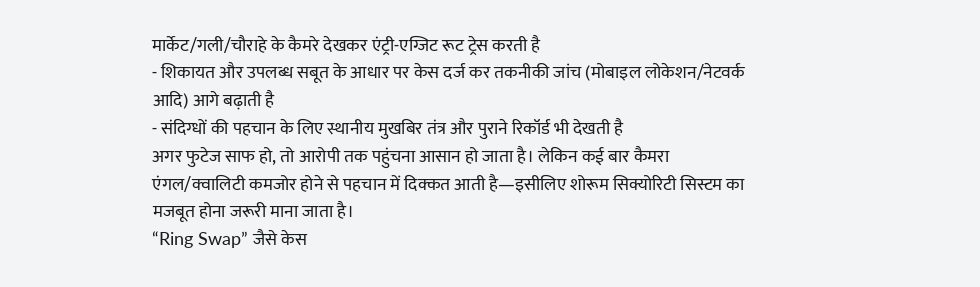मार्केट/गली/चौराहे के कैमरे देखकर एंट्री-एग्जिट रूट ट्रेस करती है
- शिकायत और उपलब्ध सबूत के आधार पर केस दर्ज कर तकनीकी जांच (मोबाइल लोकेशन/नेटवर्क आदि) आगे बढ़ाती है
- संदिग्धों की पहचान के लिए स्थानीय मुखबिर तंत्र और पुराने रिकॉर्ड भी देखती है
अगर फुटेज साफ हो, तो आरोपी तक पहुंचना आसान हो जाता है। लेकिन कई बार कैमरा एंगल/क्वालिटी कमजोर होने से पहचान में दिक्कत आती है—इसीलिए शोरूम सिक्योरिटी सिस्टम का मजबूत होना जरूरी माना जाता है।
“Ring Swap” जैसे केस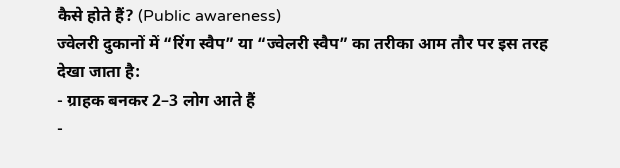कैसे होते हैं? (Public awareness)
ज्वेलरी दुकानों में “रिंग स्वैप” या “ज्वेलरी स्वैप” का तरीका आम तौर पर इस तरह देखा जाता है:
- ग्राहक बनकर 2–3 लोग आते हैं
-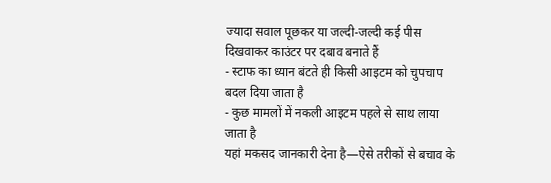ज्यादा सवाल पूछकर या जल्दी-जल्दी कई पीस दिखवाकर काउंटर पर दबाव बनाते हैं
- स्टाफ का ध्यान बंटते ही किसी आइटम को चुपचाप बदल दिया जाता है
- कुछ मामलों में नकली आइटम पहले से साथ लाया जाता है
यहां मकसद जानकारी देना है—ऐसे तरीकों से बचाव के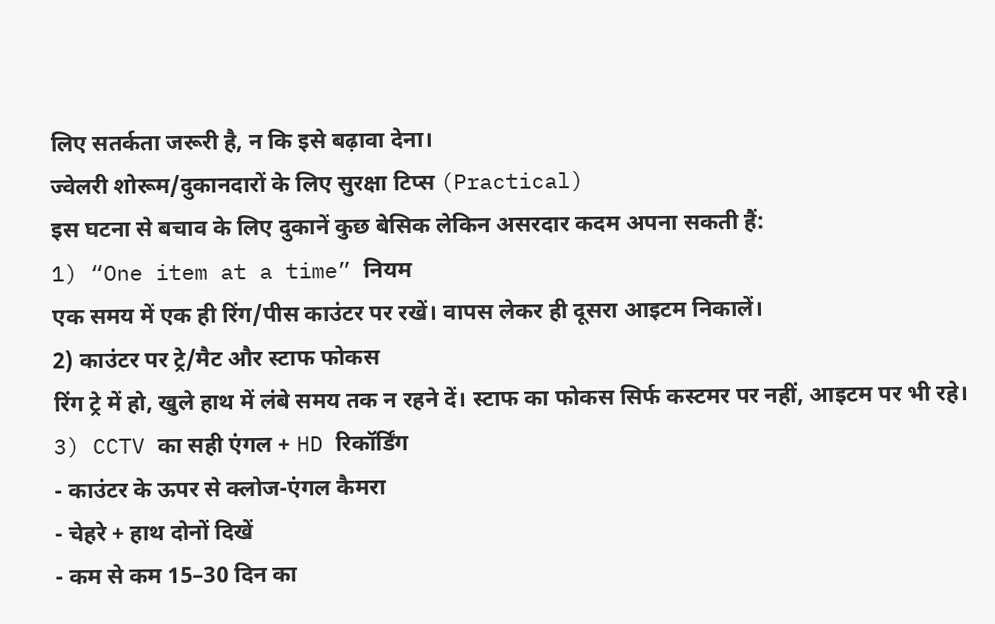लिए सतर्कता जरूरी है, न कि इसे बढ़ावा देना।
ज्वेलरी शोरूम/दुकानदारों के लिए सुरक्षा टिप्स (Practical)
इस घटना से बचाव के लिए दुकानें कुछ बेसिक लेकिन असरदार कदम अपना सकती हैं:
1) “One item at a time” नियम
एक समय में एक ही रिंग/पीस काउंटर पर रखें। वापस लेकर ही दूसरा आइटम निकालें।
2) काउंटर पर ट्रे/मैट और स्टाफ फोकस
रिंग ट्रे में हो, खुले हाथ में लंबे समय तक न रहने दें। स्टाफ का फोकस सिर्फ कस्टमर पर नहीं, आइटम पर भी रहे।
3) CCTV का सही एंगल + HD रिकॉर्डिंग
- काउंटर के ऊपर से क्लोज-एंगल कैमरा
- चेहरे + हाथ दोनों दिखें
- कम से कम 15–30 दिन का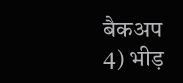बैकअप
4) भीड़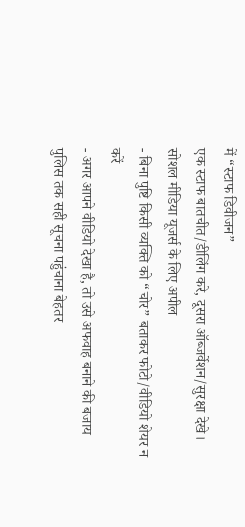में “स्टाफ डिवीजन”
एक स्टाफ बातचीत/डीलिंग करे, दूसरा ऑब्जर्वेशन/सुरक्षा देखे।
सोशल मीडिया यूजर्स के लिए अपील
- बिना पुष्टि किसी व्यक्ति को “चोर” बताकर फोटो/वीडियो शेयर न करें
- अगर आपने वीडियो देखा है, तो उसे अफवाह बनाने की बजाय पुलिस तक सही सूचना पहुंचाना बेहतर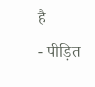है
- पीड़ित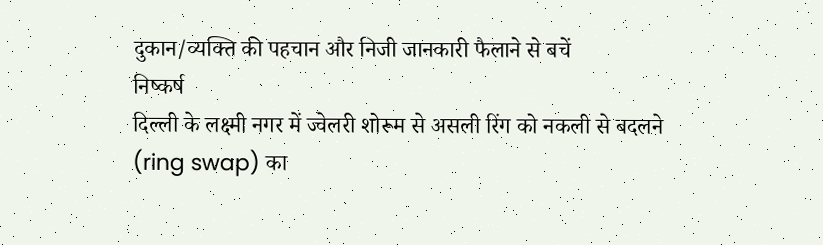दुकान/व्यक्ति की पहचान और निजी जानकारी फैलाने से बचें
निष्कर्ष
दिल्ली के लक्ष्मी नगर में ज्वेलरी शोरूम से असली रिंग को नकली से बदलने (ring swap) का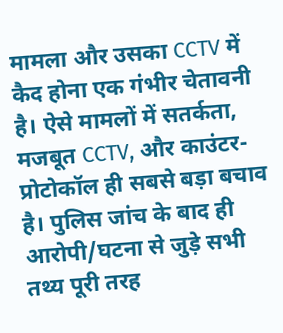मामला और उसका CCTV में कैद होना एक गंभीर चेतावनी है। ऐसे मामलों में सतर्कता, मजबूत CCTV, और काउंटर-प्रोटोकॉल ही सबसे बड़ा बचाव है। पुलिस जांच के बाद ही आरोपी/घटना से जुड़े सभी तथ्य पूरी तरह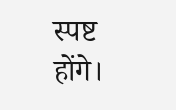स्पष्ट होंगे।